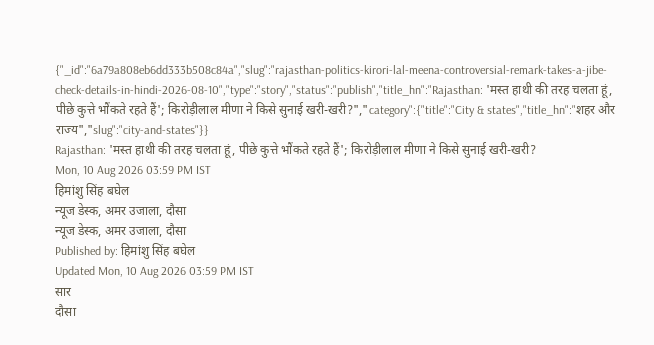{"_id":"6a79a808eb6dd333b508c84a","slug":"rajasthan-politics-kirori-lal-meena-controversial-remark-takes-a-jibe-check-details-in-hindi-2026-08-10","type":"story","status":"publish","title_hn":"Rajasthan: 'मस्त हाथी की तरह चलता हूं, पीछे कुत्ते भौंकते रहते हैं'; किरोड़ीलाल मीणा ने किसे सुनाई खरी-खरी?","category":{"title":"City & states","title_hn":"शहर और राज्य","slug":"city-and-states"}}
Rajasthan: 'मस्त हाथी की तरह चलता हूं, पीछे कुत्ते भौंकते रहते हैं'; किरोड़ीलाल मीणा ने किसे सुनाई खरी-खरी?
Mon, 10 Aug 2026 03:59 PM IST
हिमांशु सिंह बघेल
न्यूज डेस्क, अमर उजाला, दौसा
न्यूज डेस्क, अमर उजाला, दौसा
Published by: हिमांशु सिंह बघेल
Updated Mon, 10 Aug 2026 03:59 PM IST
सार
दौसा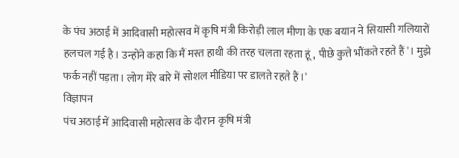के पंच अठाई में आदिवासी महोत्सव में कृषि मंत्री किरोड़ी लाल मीणा के एक बयान ने सियासी गलियारों हलचल गई है। उन्होंने कहा कि मैं मस्त हाथी की तरह चलता रहता हूं, पीछे कुत्ते भौंकते रहते हैं'। मुझे फर्क नहीं पड़ता। लोग मेरे बारे में सोशल मीडिया पर डालते रहते हैं।'
विज्ञापन
पंच अठाई में आदिवासी महोत्सव के दौरान कृषि मंत्री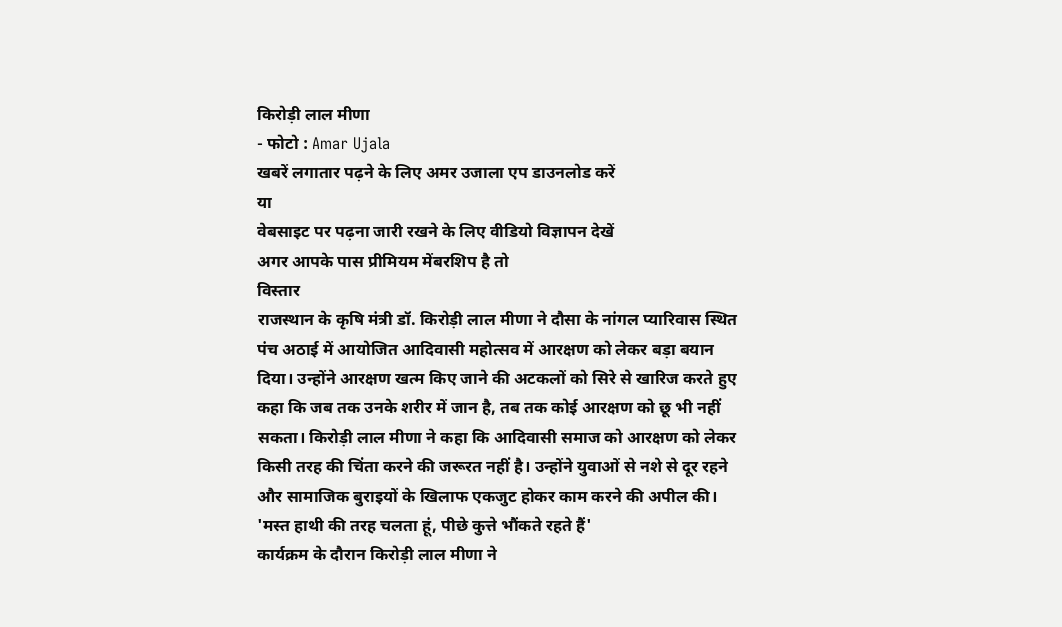किरोड़ी लाल मीणा
- फोटो : Amar Ujala
खबरें लगातार पढ़ने के लिए अमर उजाला एप डाउनलोड करें
या
वेबसाइट पर पढ़ना जारी रखने के लिए वीडियो विज्ञापन देखें
अगर आपके पास प्रीमियम मेंबरशिप है तो
विस्तार
राजस्थान के कृषि मंत्री डॉ. किरोड़ी लाल मीणा ने दौसा के नांगल प्यारिवास स्थित पंच अठाई में आयोजित आदिवासी महोत्सव में आरक्षण को लेकर बड़ा बयान दिया। उन्होंने आरक्षण खत्म किए जाने की अटकलों को सिरे से खारिज करते हुए कहा कि जब तक उनके शरीर में जान है, तब तक कोई आरक्षण को छू भी नहीं सकता। किरोड़ी लाल मीणा ने कहा कि आदिवासी समाज को आरक्षण को लेकर किसी तरह की चिंता करने की जरूरत नहीं है। उन्होंने युवाओं से नशे से दूर रहने और सामाजिक बुराइयों के खिलाफ एकजुट होकर काम करने की अपील की।
'मस्त हाथी की तरह चलता हूं, पीछे कुत्ते भौंकते रहते हैं'
कार्यक्रम के दौरान किरोड़ी लाल मीणा ने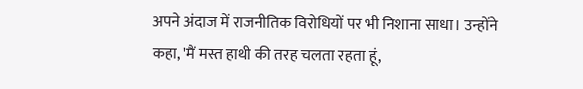अपने अंदाज में राजनीतिक विरोधियों पर भी निशाना साधा। उन्होंने कहा, 'मैं मस्त हाथी की तरह चलता रहता हूं,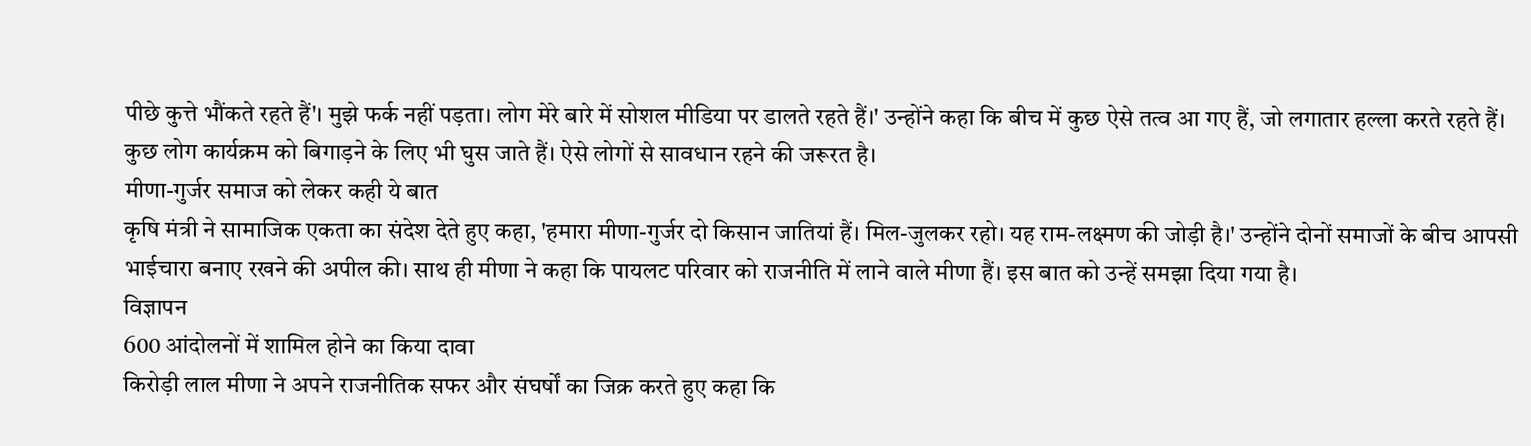पीछे कुत्ते भौंकते रहते हैं'। मुझे फर्क नहीं पड़ता। लोग मेरे बारे में सोशल मीडिया पर डालते रहते हैं।' उन्होंने कहा कि बीच में कुछ ऐसे तत्व आ गए हैं, जो लगातार हल्ला करते रहते हैं। कुछ लोग कार्यक्रम को बिगाड़ने के लिए भी घुस जाते हैं। ऐसे लोगों से सावधान रहने की जरूरत है।
मीणा-गुर्जर समाज को लेकर कही ये बात
कृषि मंत्री ने सामाजिक एकता का संदेश देते हुए कहा, 'हमारा मीणा-गुर्जर दो किसान जातियां हैं। मिल-जुलकर रहो। यह राम-लक्ष्मण की जोड़ी है।' उन्होंने दोनों समाजों के बीच आपसी भाईचारा बनाए रखने की अपील की। साथ ही मीणा ने कहा कि पायलट परिवार को राजनीति में लाने वाले मीणा हैं। इस बात को उन्हें समझा दिया गया है।
विज्ञापन
600 आंदोलनों में शामिल होने का किया दावा
किरोड़ी लाल मीणा ने अपने राजनीतिक सफर और संघर्षों का जिक्र करते हुए कहा कि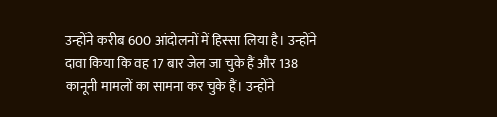उन्होंने करीब 600 आंदोलनों में हिस्सा लिया है। उन्होंने दावा किया कि वह 17 बार जेल जा चुके हैं और 138 कानूनी मामलों का सामना कर चुके हैं। उन्होंने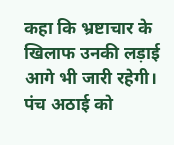कहा कि भ्रष्टाचार के खिलाफ उनकी लड़ाई आगे भी जारी रहेगी।
पंच अठाई को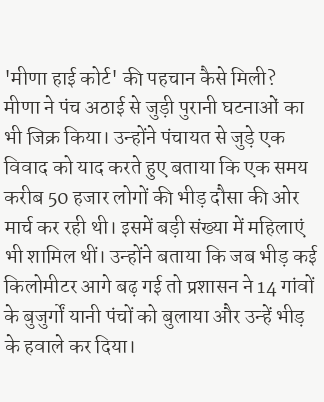'मीणा हाई कोर्ट' की पहचान कैसे मिली?
मीणा ने पंच अठाई से जुड़ी पुरानी घटनाओं का भी जिक्र किया। उन्होंने पंचायत से जुड़े एक विवाद को याद करते हुए बताया कि एक समय करीब 50 हजार लोगों की भीड़ दौसा की ओर मार्च कर रही थी। इसमें बड़ी संख्या में महिलाएं भी शामिल थीं। उन्होंने बताया कि जब भीड़ कई किलोमीटर आगे बढ़ गई तो प्रशासन ने 14 गांवों के बुजुर्गों यानी पंचों को बुलाया और उन्हें भीड़ के हवाले कर दिया।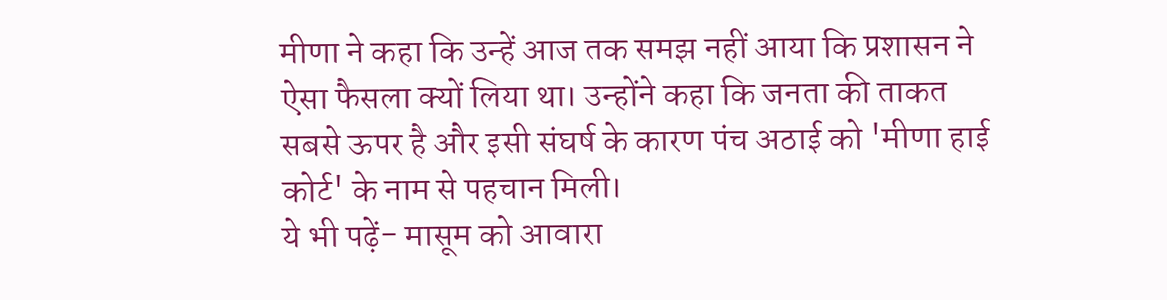मीणा ने कहा कि उन्हें आज तक समझ नहीं आया कि प्रशासन ने ऐसा फैसला क्यों लिया था। उन्होंने कहा कि जनता की ताकत सबसे ऊपर है और इसी संघर्ष के कारण पंच अठाई को 'मीणा हाई कोर्ट' के नाम से पहचान मिली।
ये भी पढ़ें- मासूम को आवारा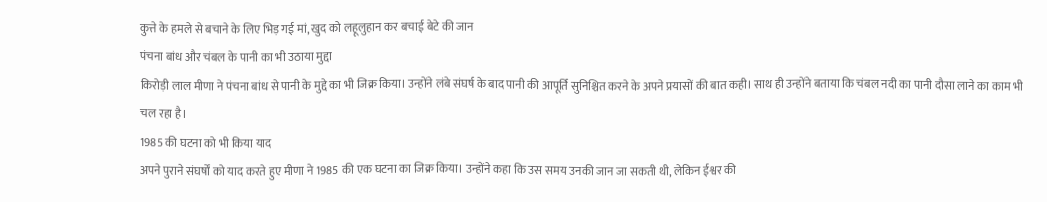कुत्ते के हमले से बचाने के लिए भिड़ गई मां, खुद को लहूलुहान कर बचाई बेटे की जान
पंचना बांध और चंबल के पानी का भी उठाया मुद्दा
किरोड़ी लाल मीणा ने पंचना बांध से पानी के मुद्दे का भी जिक्र किया। उन्होंने लंबे संघर्ष के बाद पानी की आपूर्ति सुनिश्चित करने के अपने प्रयासों की बात कही। साथ ही उन्होंने बताया कि चंबल नदी का पानी दौसा लाने का काम भी चल रहा है।
1985 की घटना को भी किया याद
अपने पुराने संघर्षों को याद करते हुए मीणा ने 1985 की एक घटना का जिक्र किया। उन्होंने कहा कि उस समय उनकी जान जा सकती थी, लेकिन ईश्वर की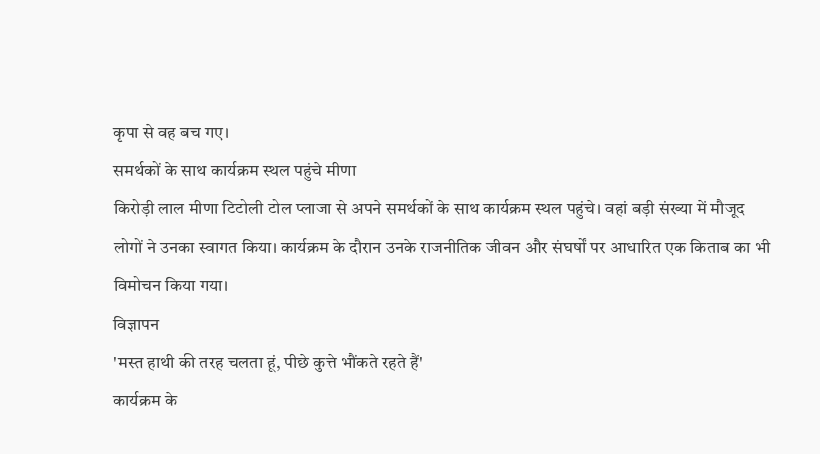कृपा से वह बच गए।
समर्थकों के साथ कार्यक्रम स्थल पहुंचे मीणा
किरोड़ी लाल मीणा टिटोली टोल प्लाजा से अपने समर्थकों के साथ कार्यक्रम स्थल पहुंचे। वहां बड़ी संख्या में मौजूद लोगों ने उनका स्वागत किया। कार्यक्रम के दौरान उनके राजनीतिक जीवन और संघर्षों पर आधारित एक किताब का भी विमोचन किया गया।
विज्ञापन
'मस्त हाथी की तरह चलता हूं, पीछे कुत्ते भौंकते रहते हैं'
कार्यक्रम के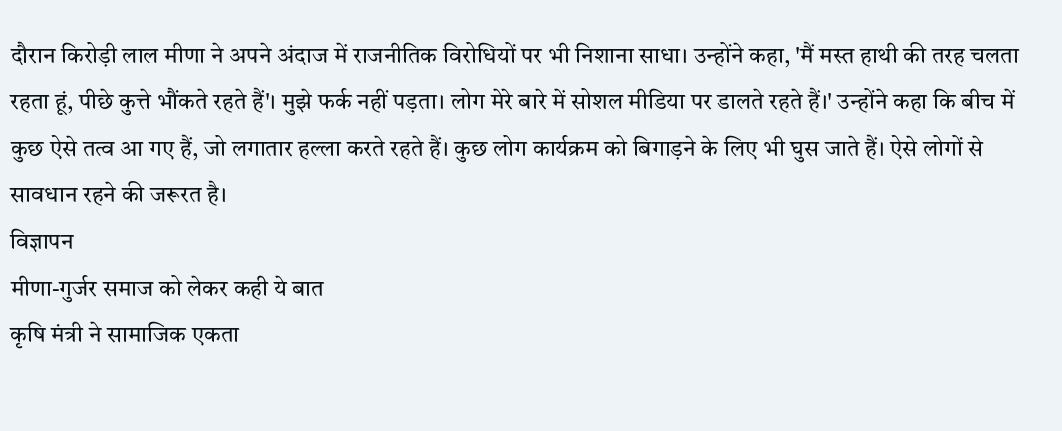दौरान किरोड़ी लाल मीणा ने अपने अंदाज में राजनीतिक विरोधियों पर भी निशाना साधा। उन्होंने कहा, 'मैं मस्त हाथी की तरह चलता रहता हूं, पीछे कुत्ते भौंकते रहते हैं'। मुझे फर्क नहीं पड़ता। लोग मेरे बारे में सोशल मीडिया पर डालते रहते हैं।' उन्होंने कहा कि बीच में कुछ ऐसे तत्व आ गए हैं, जो लगातार हल्ला करते रहते हैं। कुछ लोग कार्यक्रम को बिगाड़ने के लिए भी घुस जाते हैं। ऐसे लोगों से सावधान रहने की जरूरत है।
विज्ञापन
मीणा-गुर्जर समाज को लेकर कही ये बात
कृषि मंत्री ने सामाजिक एकता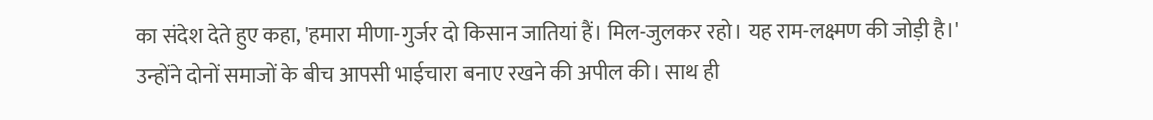का संदेश देते हुए कहा, 'हमारा मीणा-गुर्जर दो किसान जातियां हैं। मिल-जुलकर रहो। यह राम-लक्ष्मण की जोड़ी है।' उन्होंने दोनों समाजों के बीच आपसी भाईचारा बनाए रखने की अपील की। साथ ही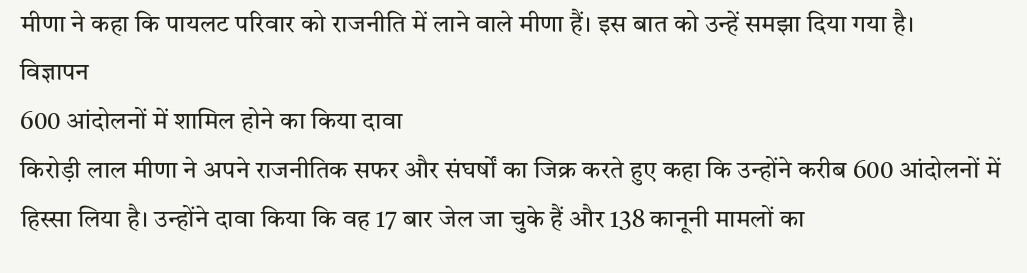मीणा ने कहा कि पायलट परिवार को राजनीति में लाने वाले मीणा हैं। इस बात को उन्हें समझा दिया गया है।
विज्ञापन
600 आंदोलनों में शामिल होने का किया दावा
किरोड़ी लाल मीणा ने अपने राजनीतिक सफर और संघर्षों का जिक्र करते हुए कहा कि उन्होंने करीब 600 आंदोलनों में हिस्सा लिया है। उन्होंने दावा किया कि वह 17 बार जेल जा चुके हैं और 138 कानूनी मामलों का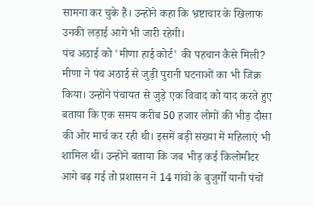सामना कर चुके हैं। उन्होंने कहा कि भ्रष्टाचार के खिलाफ उनकी लड़ाई आगे भी जारी रहेगी।
पंच अठाई को 'मीणा हाई कोर्ट' की पहचान कैसे मिली?
मीणा ने पंच अठाई से जुड़ी पुरानी घटनाओं का भी जिक्र किया। उन्होंने पंचायत से जुड़े एक विवाद को याद करते हुए बताया कि एक समय करीब 50 हजार लोगों की भीड़ दौसा की ओर मार्च कर रही थी। इसमें बड़ी संख्या में महिलाएं भी शामिल थीं। उन्होंने बताया कि जब भीड़ कई किलोमीटर आगे बढ़ गई तो प्रशासन ने 14 गांवों के बुजुर्गों यानी पंचों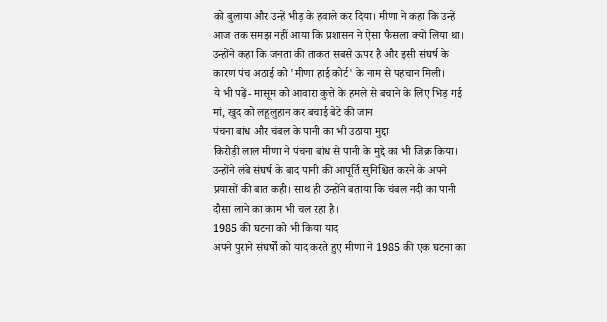को बुलाया और उन्हें भीड़ के हवाले कर दिया। मीणा ने कहा कि उन्हें आज तक समझ नहीं आया कि प्रशासन ने ऐसा फैसला क्यों लिया था। उन्होंने कहा कि जनता की ताकत सबसे ऊपर है और इसी संघर्ष के कारण पंच अठाई को 'मीणा हाई कोर्ट' के नाम से पहचान मिली।
ये भी पढ़ें- मासूम को आवारा कुत्ते के हमले से बचाने के लिए भिड़ गई मां, खुद को लहूलुहान कर बचाई बेटे की जान
पंचना बांध और चंबल के पानी का भी उठाया मुद्दा
किरोड़ी लाल मीणा ने पंचना बांध से पानी के मुद्दे का भी जिक्र किया। उन्होंने लंबे संघर्ष के बाद पानी की आपूर्ति सुनिश्चित करने के अपने प्रयासों की बात कही। साथ ही उन्होंने बताया कि चंबल नदी का पानी दौसा लाने का काम भी चल रहा है।
1985 की घटना को भी किया याद
अपने पुराने संघर्षों को याद करते हुए मीणा ने 1985 की एक घटना का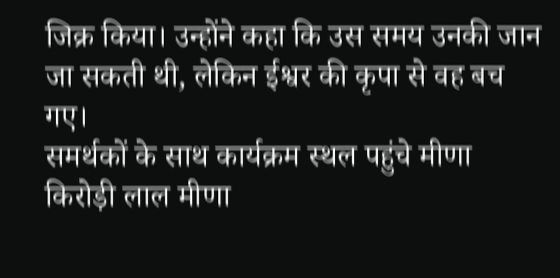जिक्र किया। उन्होंने कहा कि उस समय उनकी जान जा सकती थी, लेकिन ईश्वर की कृपा से वह बच गए।
समर्थकों के साथ कार्यक्रम स्थल पहुंचे मीणा
किरोड़ी लाल मीणा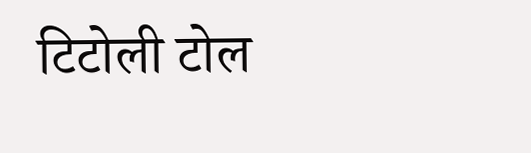टिटोली टोल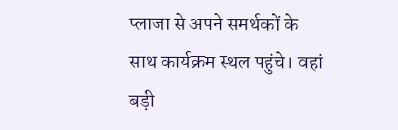प्लाजा से अपने समर्थकों के साथ कार्यक्रम स्थल पहुंचे। वहां बड़ी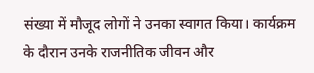संख्या में मौजूद लोगों ने उनका स्वागत किया। कार्यक्रम के दौरान उनके राजनीतिक जीवन और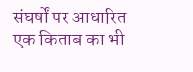संघर्षों पर आधारित एक किताब का भी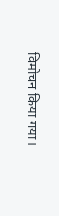विमोचन किया गया।